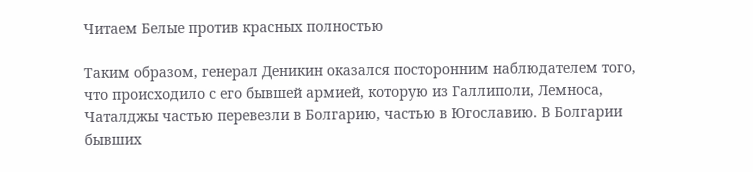Читаем Белые против красных полностью

Таким образом, генерал Деникин оказался посторонним наблюдателем того, что происходило с его бывшей армией, которую из Галлиполи, Лемноса, Чаталджы частью перевезли в Болгарию, частью в Югославию. В Болгарии бывших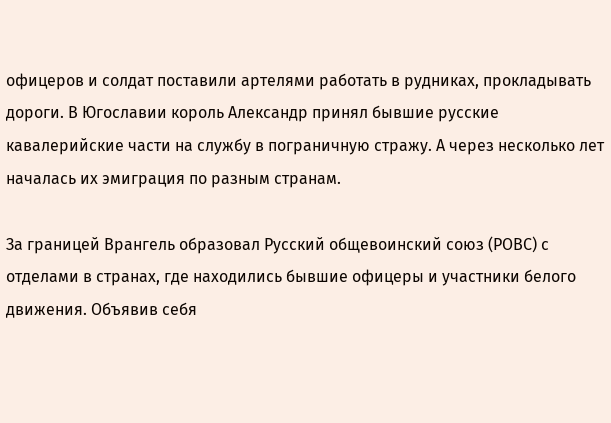офицеров и солдат поставили артелями работать в рудниках, прокладывать дороги. В Югославии король Александр принял бывшие русские кавалерийские части на службу в пограничную стражу. А через несколько лет началась их эмиграция по разным странам.

За границей Врангель образовал Русский общевоинский союз (РОВС) с отделами в странах, где находились бывшие офицеры и участники белого движения. Объявив себя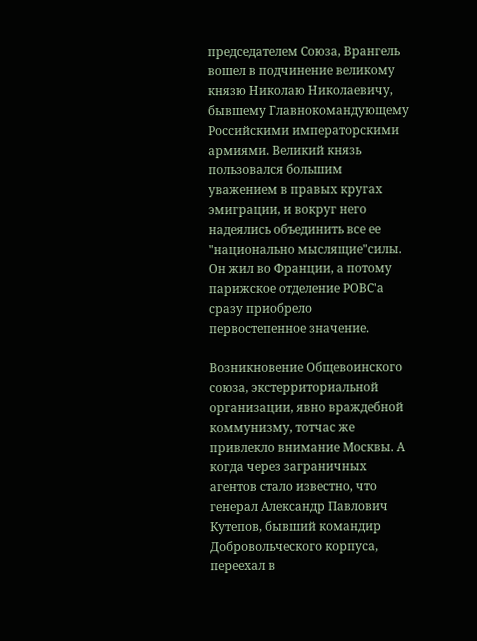председателем Союза, Врангель вошел в подчинение великому князю Николаю Николаевичу, бывшему Главнокомандующему Российскими императорскими армиями. Великий князь пользовался большим уважением в правых кругах эмиграции, и вокруг него надеялись объединить все ее "национально мыслящие"силы. Он жил во Франции, а потому парижское отделение РОВС'а сразу приобрело первостепенное значение.

Возникновение Общевоинского союза, экстерриториальной организации, явно враждебной коммунизму, тотчас же привлекло внимание Москвы. А когда через заграничных агентов стало известно, что генерал Александр Павлович Кутепов, бывший командир Добровольческого корпуса, переехал в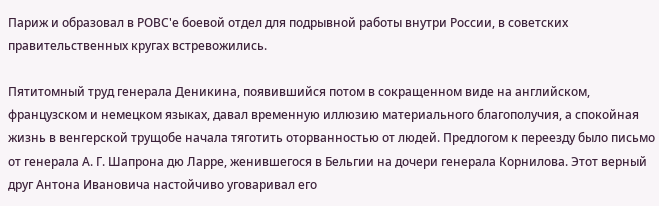Париж и образовал в РОВС'е боевой отдел для подрывной работы внутри России, в советских правительственных кругах встревожились.

Пятитомный труд генерала Деникина, появившийся потом в сокращенном виде на английском, французском и немецком языках, давал временную иллюзию материального благополучия, а спокойная жизнь в венгерской трущобе начала тяготить оторванностью от людей. Предлогом к переезду было письмо от генерала А. Г. Шапрона дю Ларре, женившегося в Бельгии на дочери генерала Корнилова. Этот верный друг Антона Ивановича настойчиво уговаривал его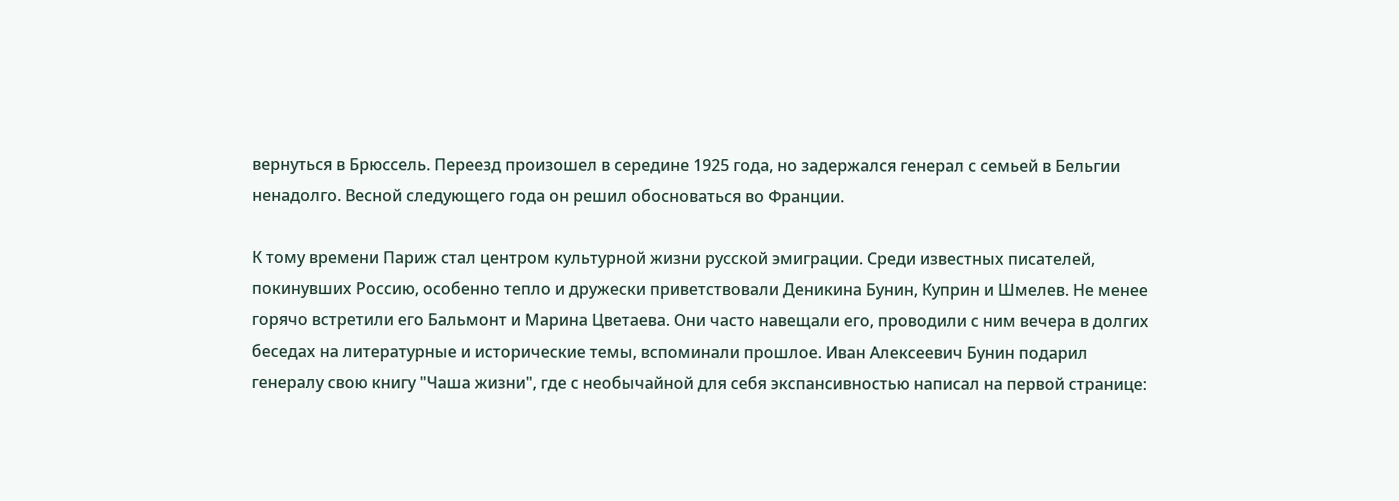вернуться в Брюссель. Переезд произошел в середине 1925 года, но задержался генерал с семьей в Бельгии ненадолго. Весной следующего года он решил обосноваться во Франции.

К тому времени Париж стал центром культурной жизни русской эмиграции. Среди известных писателей, покинувших Россию, особенно тепло и дружески приветствовали Деникина Бунин, Куприн и Шмелев. Не менее горячо встретили его Бальмонт и Марина Цветаева. Они часто навещали его, проводили с ним вечера в долгих беседах на литературные и исторические темы, вспоминали прошлое. Иван Алексеевич Бунин подарил генералу свою книгу "Чаша жизни", где с необычайной для себя экспансивностью написал на первой странице: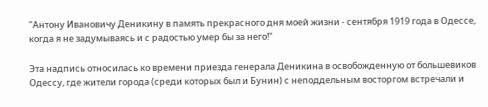"Антону Ивановичу Деникину в память прекрасного дня моей жизни - сентября 1919 года в Одессе, когда я не задумываясь и с радостью умер бы за него!"

Эта надпись относилась ко времени приезда генерала Деникина в освобожденную от большевиков Одессу, где жители города (среди которых был и Бунин) с неподдельным восторгом встречали и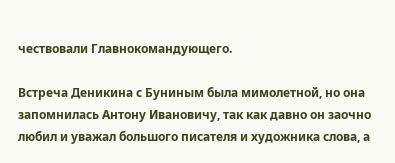чествовали Главнокомандующего.

Встреча Деникина с Буниным была мимолетной, но она запомнилась Антону Ивановичу, так как давно он заочно любил и уважал большого писателя и художника слова, а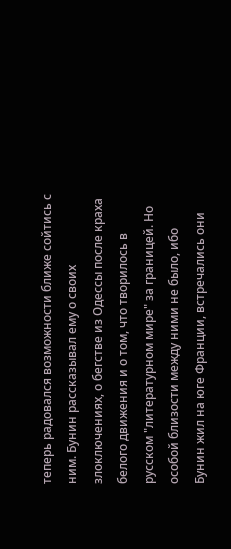теперь радовался возможности ближе сойтись с ним. Бунин рассказывал ему о своих злоключениях, о бегстве из Одессы после краха белого движения и о том, что творилось в русском "литературном мире" за границей. Но особой близости между ними не было, ибо Бунин жил на юге Франции, встречались они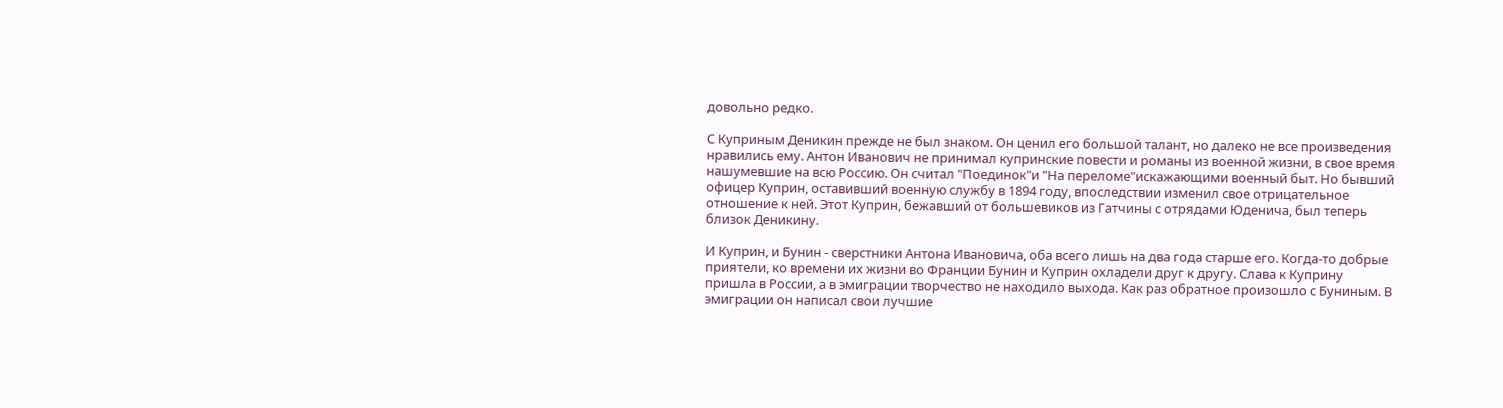довольно редко.

С Куприным Деникин прежде не был знаком. Он ценил его большой талант, но далеко не все произведения нравились ему. Антон Иванович не принимал купринские повести и романы из военной жизни, в свое время нашумевшие на всю Россию. Он считал "Поединок"и "На переломе"искажающими военный быт. Но бывший офицер Куприн, оставивший военную службу в 1894 году, впоследствии изменил свое отрицательное отношение к ней. Этот Куприн, бежавший от большевиков из Гатчины с отрядами Юденича, был теперь близок Деникину.

И Куприн, и Бунин - сверстники Антона Ивановича, оба всего лишь на два года старше его. Когда-то добрые приятели, ко времени их жизни во Франции Бунин и Куприн охладели друг к другу. Слава к Куприну пришла в России, а в эмиграции творчество не находило выхода. Как раз обратное произошло с Буниным. В эмиграции он написал свои лучшие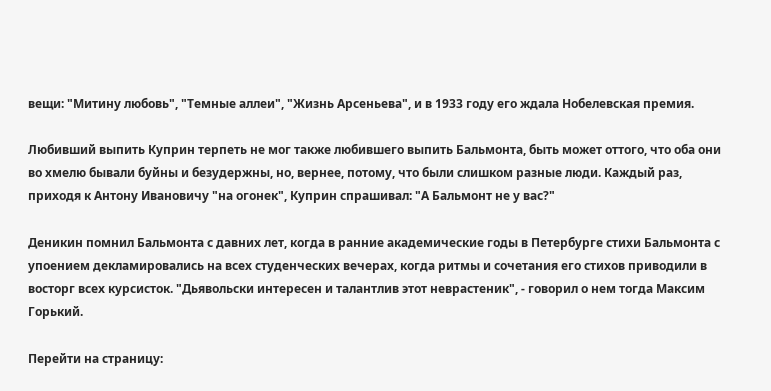вещи: "Митину любовь", "Темные аллеи", "Жизнь Арсеньева", и в 1933 году его ждала Нобелевская премия.

Любивший выпить Куприн терпеть не мог также любившего выпить Бальмонта, быть может оттого, что оба они во хмелю бывали буйны и безудержны, но, вернее, потому, что были слишком разные люди. Каждый раз, приходя к Антону Ивановичу "на огонек", Куприн спрашивал: "А Бальмонт не у вас?"

Деникин помнил Бальмонта с давних лет, когда в ранние академические годы в Петербурге стихи Бальмонта с упоением декламировались на всех студенческих вечерах, когда ритмы и сочетания его стихов приводили в восторг всех курсисток. "Дьявольски интересен и талантлив этот неврастеник", - говорил о нем тогда Максим Горький.

Перейти на страницу: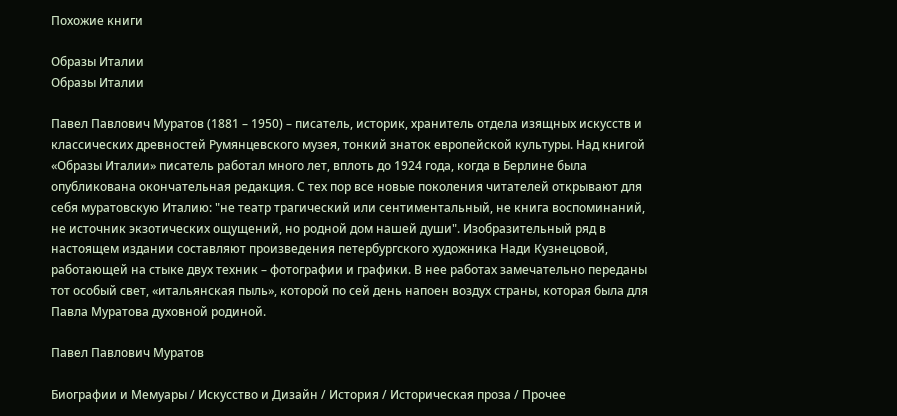Похожие книги

Образы Италии
Образы Италии

Павел Павлович Муратов (1881 – 1950) – писатель, историк, хранитель отдела изящных искусств и классических древностей Румянцевского музея, тонкий знаток европейской культуры. Над книгой «Образы Италии» писатель работал много лет, вплоть до 1924 года, когда в Берлине была опубликована окончательная редакция. С тех пор все новые поколения читателей открывают для себя муратовскую Италию: "не театр трагический или сентиментальный, не книга воспоминаний, не источник экзотических ощущений, но родной дом нашей души". Изобразительный ряд в настоящем издании составляют произведения петербургского художника Нади Кузнецовой, работающей на стыке двух техник – фотографии и графики. В нее работах замечательно переданы тот особый свет, «итальянская пыль», которой по сей день напоен воздух страны, которая была для Павла Муратова духовной родиной.

Павел Павлович Муратов

Биографии и Мемуары / Искусство и Дизайн / История / Историческая проза / Прочее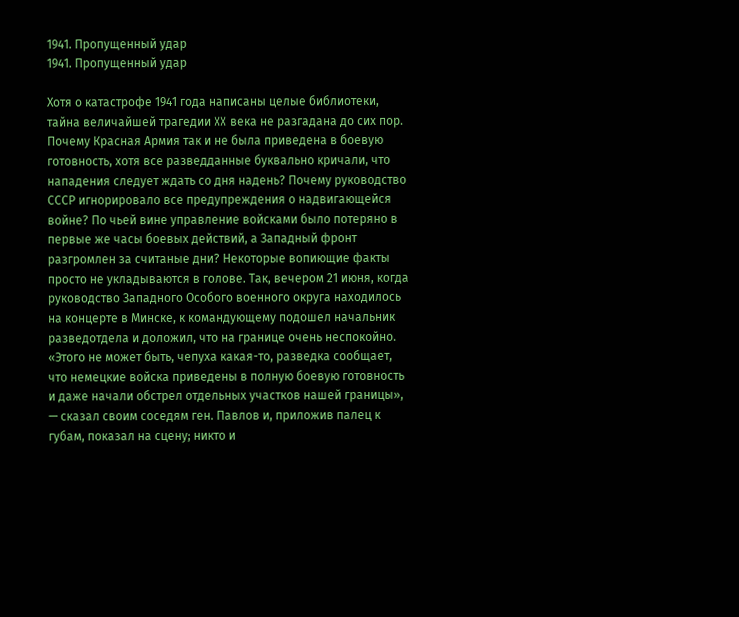1941. Пропущенный удар
1941. Пропущенный удар

Хотя о катастрофе 1941 года написаны целые библиотеки, тайна величайшей трагедии XX века не разгадана до сих пор. Почему Красная Армия так и не была приведена в боевую готовность, хотя все разведданные буквально кричали, что нападения следует ждать со дня надень? Почему руководство СССР игнорировало все предупреждения о надвигающейся войне? По чьей вине управление войсками было потеряно в первые же часы боевых действий, а Западный фронт разгромлен за считаные дни? Некоторые вопиющие факты просто не укладываются в голове. Так, вечером 21 июня, когда руководство Западного Особого военного округа находилось на концерте в Минске, к командующему подошел начальник разведотдела и доложил, что на границе очень неспокойно. «Этого не может быть, чепуха какая-то, разведка сообщает, что немецкие войска приведены в полную боевую готовность и даже начали обстрел отдельных участков нашей границы», — сказал своим соседям ген. Павлов и, приложив палец к губам, показал на сцену; никто и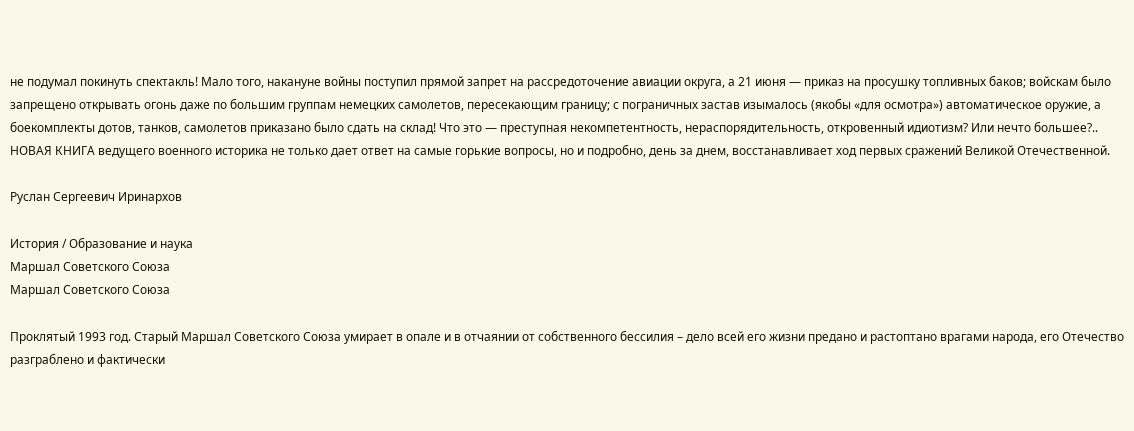не подумал покинуть спектакль! Мало того, накануне войны поступил прямой запрет на рассредоточение авиации округа, а 21 июня — приказ на просушку топливных баков; войскам было запрещено открывать огонь даже по большим группам немецких самолетов, пересекающим границу; с пограничных застав изымалось (якобы «для осмотра») автоматическое оружие, а боекомплекты дотов, танков, самолетов приказано было сдать на склад! Что это — преступная некомпетентность, нераспорядительность, откровенный идиотизм? Или нечто большее?.. НОВАЯ КНИГА ведущего военного историка не только дает ответ на самые горькие вопросы, но и подробно, день за днем, восстанавливает ход первых сражений Великой Отечественной.

Руслан Сергеевич Иринархов

История / Образование и наука
Маршал Советского Союза
Маршал Советского Союза

Проклятый 1993 год. Старый Маршал Советского Союза умирает в опале и в отчаянии от собственного бессилия – дело всей его жизни предано и растоптано врагами народа, его Отечество разграблено и фактически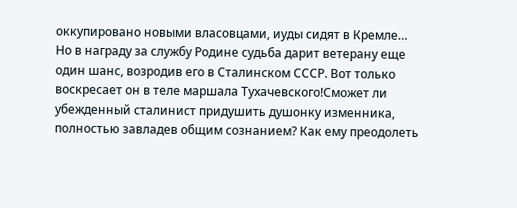оккупировано новыми власовцами, иуды сидят в Кремле… Но в награду за службу Родине судьба дарит ветерану еще один шанс, возродив его в Сталинском СССР. Вот только воскресает он в теле маршала Тухачевского!Сможет ли убежденный сталинист придушить душонку изменника, полностью завладев общим сознанием? Как ему преодолеть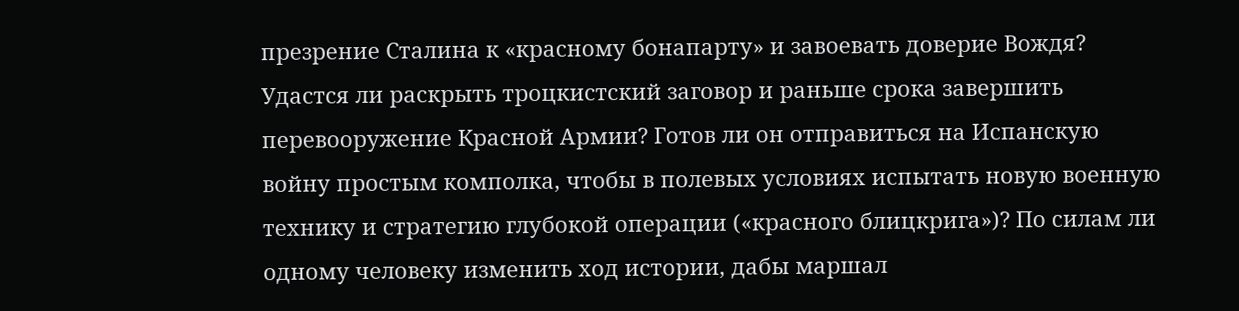презрение Сталина к «красному бонапарту» и завоевать доверие Вождя? Удастся ли раскрыть троцкистский заговор и раньше срока завершить перевооружение Красной Армии? Готов ли он отправиться на Испанскую войну простым комполка, чтобы в полевых условиях испытать новую военную технику и стратегию глубокой операции («красного блицкрига»)? По силам ли одному человеку изменить ход истории, дабы маршал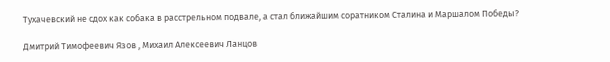Тухачевский не сдох как собака в расстрельном подвале, а стал ближайшим соратником Сталина и Маршалом Победы?

Дмитрий Тимофеевич Язов , Михаил Алексеевич Ланцов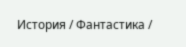История / Фантастика /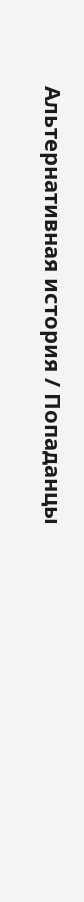Альтернативная история / Попаданцы